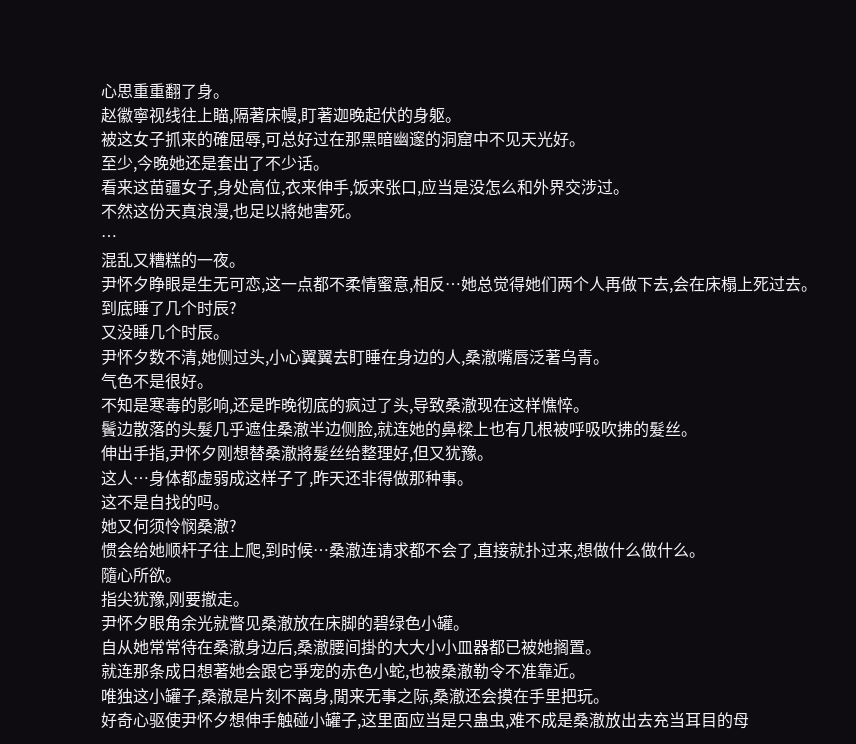心思重重翻了身。
赵徽寧视线往上瞄,隔著床幔,盯著迦晚起伏的身躯。
被这女子抓来的確屈辱,可总好过在那黑暗幽邃的洞窟中不见天光好。
至少,今晚她还是套出了不少话。
看来这苗疆女子,身处高位,衣来伸手,饭来张口,应当是没怎么和外界交涉过。
不然这份天真浪漫,也足以將她害死。
…
混乱又糟糕的一夜。
尹怀夕睁眼是生无可恋,这一点都不柔情蜜意,相反…她总觉得她们两个人再做下去,会在床榻上死过去。
到底睡了几个时辰?
又没睡几个时辰。
尹怀夕数不清,她侧过头,小心翼翼去盯睡在身边的人,桑澈嘴唇泛著乌青。
气色不是很好。
不知是寒毒的影响,还是昨晚彻底的疯过了头,导致桑澈现在这样憔悴。
鬢边散落的头髮几乎遮住桑澈半边侧脸,就连她的鼻樑上也有几根被呼吸吹拂的髮丝。
伸出手指,尹怀夕刚想替桑澈將髮丝给整理好,但又犹豫。
这人…身体都虚弱成这样子了,昨天还非得做那种事。
这不是自找的吗。
她又何须怜悯桑澈?
惯会给她顺杆子往上爬,到时候…桑澈连请求都不会了,直接就扑过来,想做什么做什么。
隨心所欲。
指尖犹豫,刚要撤走。
尹怀夕眼角余光就瞥见桑澈放在床脚的碧绿色小罐。
自从她常常待在桑澈身边后,桑澈腰间掛的大大小小皿器都已被她搁置。
就连那条成日想著她会跟它爭宠的赤色小蛇,也被桑澈勒令不准靠近。
唯独这小罐子,桑澈是片刻不离身,閒来无事之际,桑澈还会摸在手里把玩。
好奇心驱使尹怀夕想伸手触碰小罐子,这里面应当是只蛊虫,难不成是桑澈放出去充当耳目的母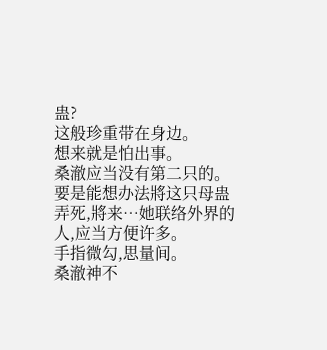蛊?
这般珍重带在身边。
想来就是怕出事。
桑澈应当没有第二只的。
要是能想办法將这只母蛊弄死,將来…她联络外界的人,应当方便许多。
手指微勾,思量间。
桑澈神不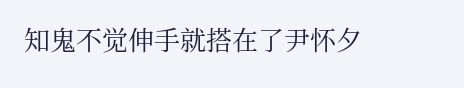知鬼不觉伸手就搭在了尹怀夕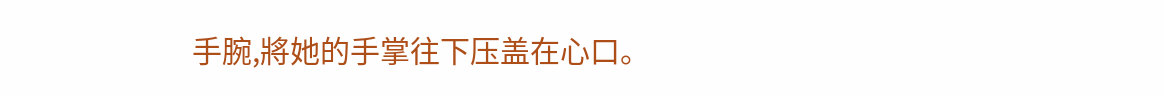手腕,將她的手掌往下压盖在心口。